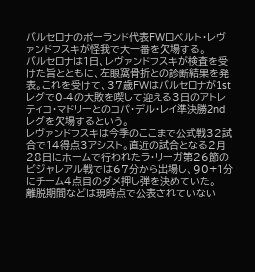バルセロナのポーランド代表FWロベルト・レヴァンドフスキが怪我で大一番を欠場する。
バルセロナは1日、レヴァンドフスキが検査を受けた旨とともに、左眼窩骨折との診断結果を発表。これを受けて、37歳FWはバルセロナが1stレグで0-4の大敗を喫して迎える3日のアトレティコ・マドリーとのコパ・デル・レイ準決勝2ndレグを欠場するという。
レヴァンドフスキは今季のここまで公式戦32試合で14得点3アシスト。直近の試合となる2月28日にホームで行われたラ・リーガ第26節のビジャレアル戦では67分から出場し、90+1分にチーム4点目のダメ押し弾を決めていた。
離脱期間などは現時点で公表されていない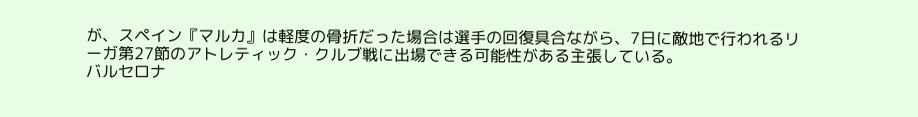が、スペイン『マルカ』は軽度の骨折だった場合は選手の回復具合ながら、7日に敵地で行われるリーガ第27節のアトレティック・クルブ戦に出場できる可能性がある主張している。
バルセロナ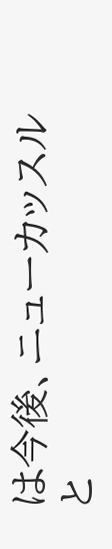は今後、ニューカッスルと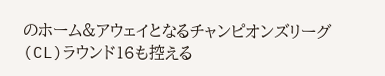のホーム&アウェイとなるチャンピオンズリーグ(CL)ラウンド16も控える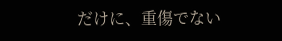だけに、重傷でない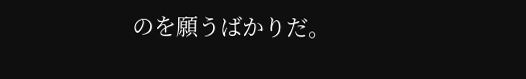のを願うばかりだ。